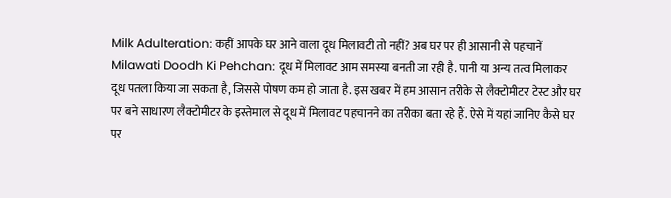Milk Adulteration: कहीं आपके घर आने वाला दूध मिलावटी तो नहीं? अब घर पर ही आसानी से पहचानें
Milawati Doodh Ki Pehchan: दूध में मिलावट आम समस्या बनती जा रही है. पानी या अन्य तत्व मिलाकर दूध पतला किया जा सकता है, जिससे पोषण कम हो जाता है. इस खबर में हम आसान तरीके से लैक्टोमीटर टेस्ट और घर पर बने साधारण लैक्टोमीटर के इस्तेमाल से दूध में मिलावट पहचानने का तरीका बता रहे हैं. ऐसे में यहां जानिए कैसे घर पर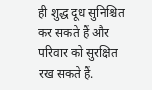ही शुद्ध दूध सुनिश्चित कर सकते हैं और परिवार को सुरक्षित रख सकते हैं.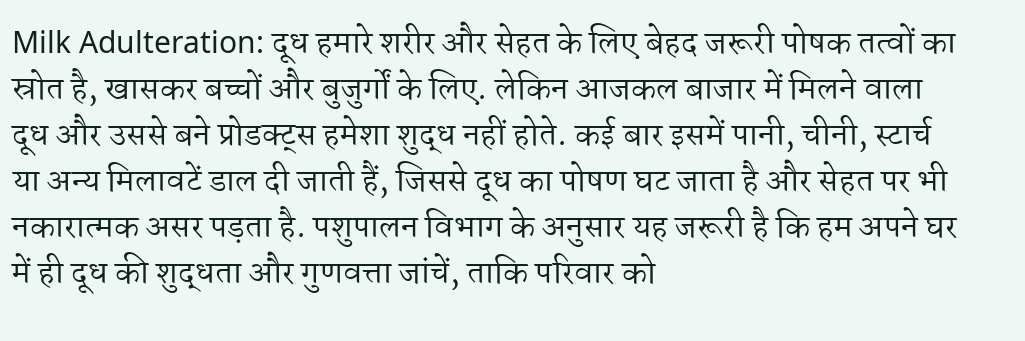Milk Adulteration: दूध हमारे शरीर और सेहत के लिए बेहद जरूरी पोषक तत्वों का स्रोत है, खासकर बच्चों और बुजुर्गों के लिए. लेकिन आजकल बाजार में मिलने वाला दूध और उससे बने प्रोडक्ट्स हमेशा शुद्ध नहीं होते. कई बार इसमें पानी, चीनी, स्टार्च या अन्य मिलावटें डाल दी जाती हैं, जिससे दूध का पोषण घट जाता है और सेहत पर भी नकारात्मक असर पड़ता है. पशुपालन विभाग के अनुसार यह जरूरी है कि हम अपने घर में ही दूध की शुद्धता और गुणवत्ता जांचें, ताकि परिवार को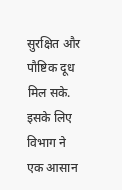सुरक्षित और पौष्टिक दूध मिल सके. इसके लिए विभाग ने एक आसान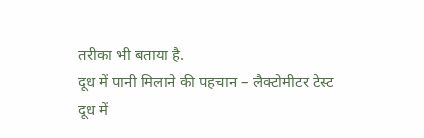तरीका भी बताया है.
दूध में पानी मिलाने की पहचान – लैक्टोमीटर टेस्ट
दूध में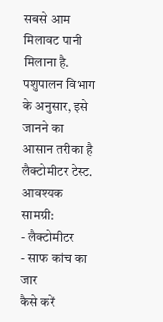सबसे आम मिलावट पानी मिलाना है. पशुपालन विभाग के अनुसार, इसे जानने का आसान तरीका है लैक्टोमीटर टेस्ट.
आवश्यक सामग्री:
- लैक्टोमीटर
- साफ कांच का जार
कैसे करें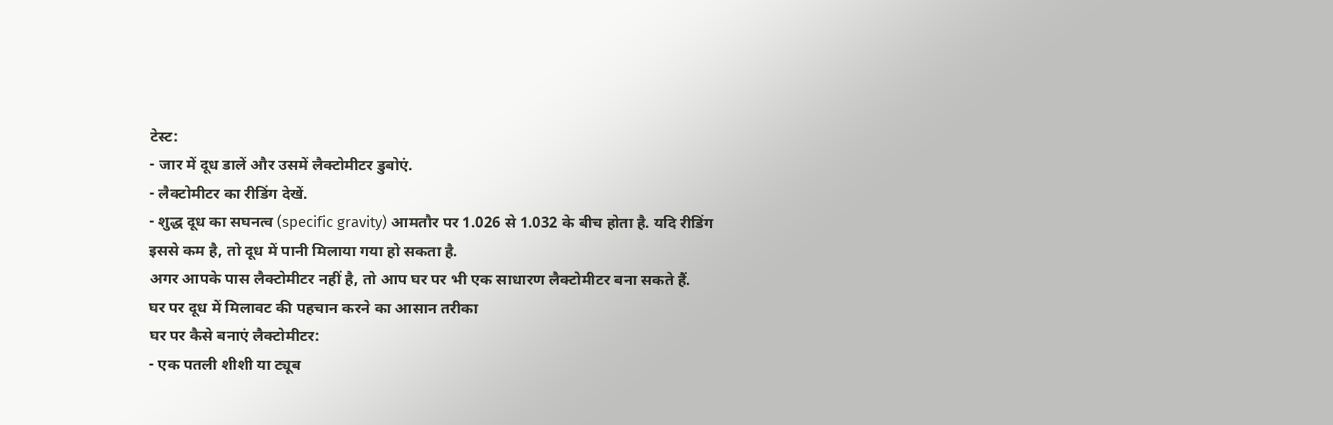टेस्ट:
- जार में दूध डालें और उसमें लैक्टोमीटर डुबोएं.
- लैक्टोमीटर का रीडिंग देखें.
- शुद्ध दूध का सघनत्व (specific gravity) आमतौर पर 1.026 से 1.032 के बीच होता है. यदि रीडिंग इससे कम है, तो दूध में पानी मिलाया गया हो सकता है.
अगर आपके पास लैक्टोमीटर नहीं है, तो आप घर पर भी एक साधारण लैक्टोमीटर बना सकते हैं.
घर पर दूध में मिलावट की पहचान करने का आसान तरीका
घर पर कैसे बनाएं लैक्टोमीटर:
- एक पतली शीशी या ट्यूब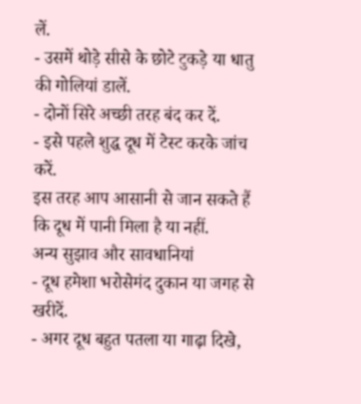लें.
- उसमें थोड़े सीसे के छोटे टुकड़े या धातु की गोलियां डालें.
- दोनों सिरे अच्छी तरह बंद कर दें.
- इसे पहले शुद्ध दूध में टेस्ट करके जांच करें.
इस तरह आप आसानी से जान सकते हैं कि दूध में पानी मिला है या नहीं.
अन्य सुझाव और सावधानियां
- दूध हमेशा भरोसेमंद दुकान या जगह से खरीदें.
- अगर दूध बहुत पतला या गाढ़ा दिखे,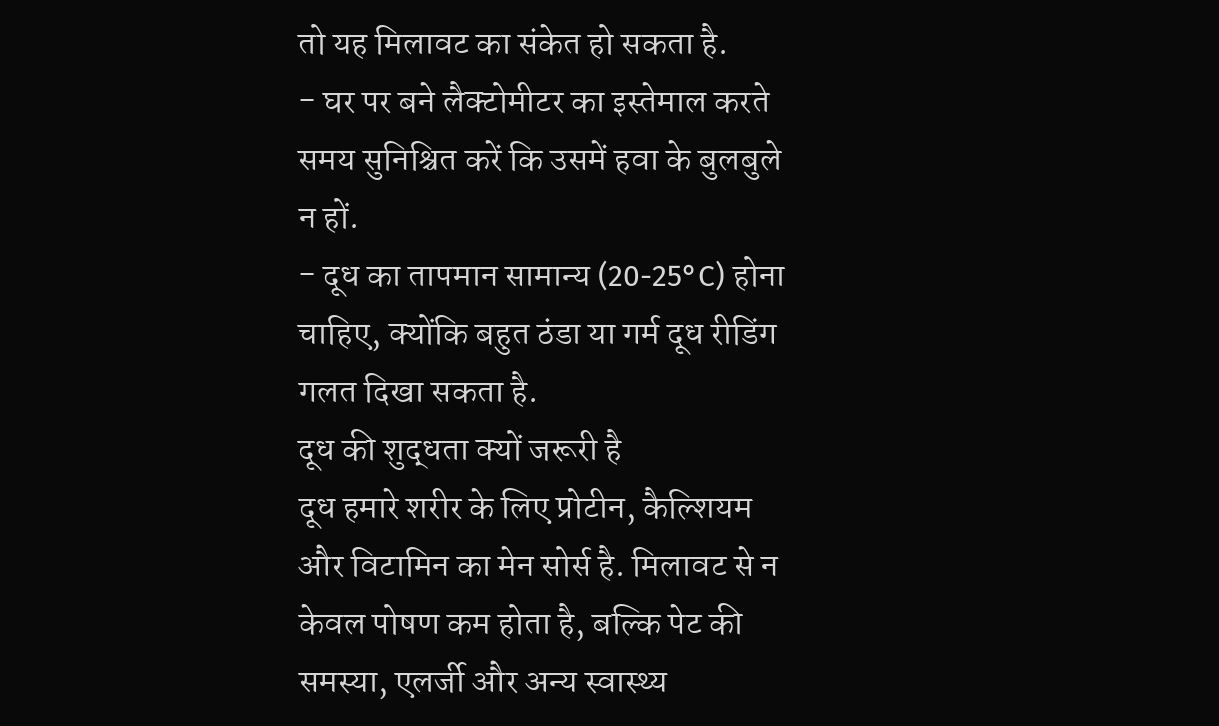तो यह मिलावट का संकेत हो सकता है.
- घर पर बने लैक्टोमीटर का इस्तेमाल करते समय सुनिश्चित करें कि उसमें हवा के बुलबुले न हों.
- दूध का तापमान सामान्य (20-25°C) होना चाहिए, क्योंकि बहुत ठंडा या गर्म दूध रीडिंग गलत दिखा सकता है.
दूध की शुद्धता क्यों जरूरी है
दूध हमारे शरीर के लिए प्रोटीन, कैल्शियम और विटामिन का मेन सोर्स है. मिलावट से न केवल पोषण कम होता है, बल्कि पेट की समस्या, एलर्जी और अन्य स्वास्थ्य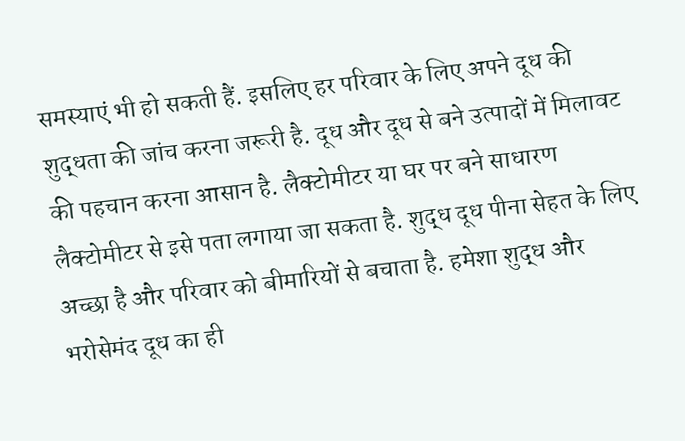समस्याएं भी हो सकती हैं. इसलिए हर परिवार के लिए अपने दूध की शुद्धता की जांच करना जरूरी है. दूध और दूध से बने उत्पादों में मिलावट की पहचान करना आसान है. लैक्टोमीटर या घर पर बने साधारण लैक्टोमीटर से इसे पता लगाया जा सकता है. शुद्ध दूध पीना सेहत के लिए अच्छा है और परिवार को बीमारियों से बचाता है. हमेशा शुद्ध और भरोसेमंद दूध का ही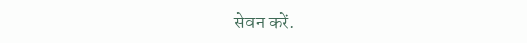सेवन करें.